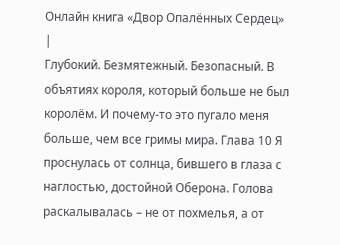Онлайн книга «Двор Опалённых Сердец»
|
Глубокий. Безмятежный. Безопасный. В объятиях короля, который больше не был королём. И почему-то это пугало меня больше, чем все гримы мира. Глава 10 Я проснулась от солнца, бившего в глаза с наглостью, достойной Оберона. Голова раскалывалась – не от похмелья, а от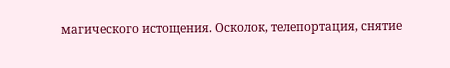магического истощения. Осколок, телепортация, снятие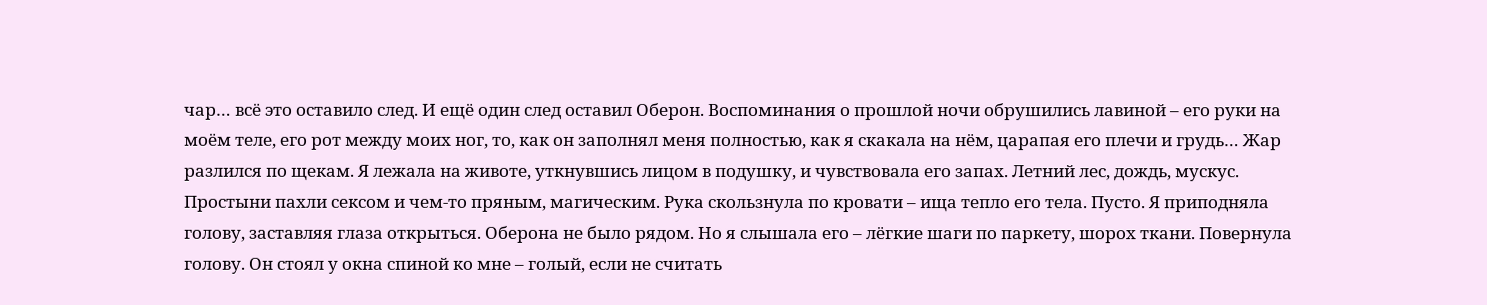чар… всё это оставило след. И ещё один след оставил Оберон. Воспоминания о прошлой ночи обрушились лавиной – его руки на моём теле, его рот между моих ног, то, как он заполнял меня полностью, как я скакала на нём, царапая его плечи и грудь… Жар разлился по щекам. Я лежала на животе, уткнувшись лицом в подушку, и чувствовала его запах. Летний лес, дождь, мускус. Простыни пахли сексом и чем-то пряным, магическим. Рука скользнула по кровати – ища тепло его тела. Пусто. Я приподняла голову, заставляя глаза открыться. Оберона не было рядом. Но я слышала его – лёгкие шаги по паркету, шорох ткани. Повернула голову. Он стоял у окна спиной ко мне – голый, если не считать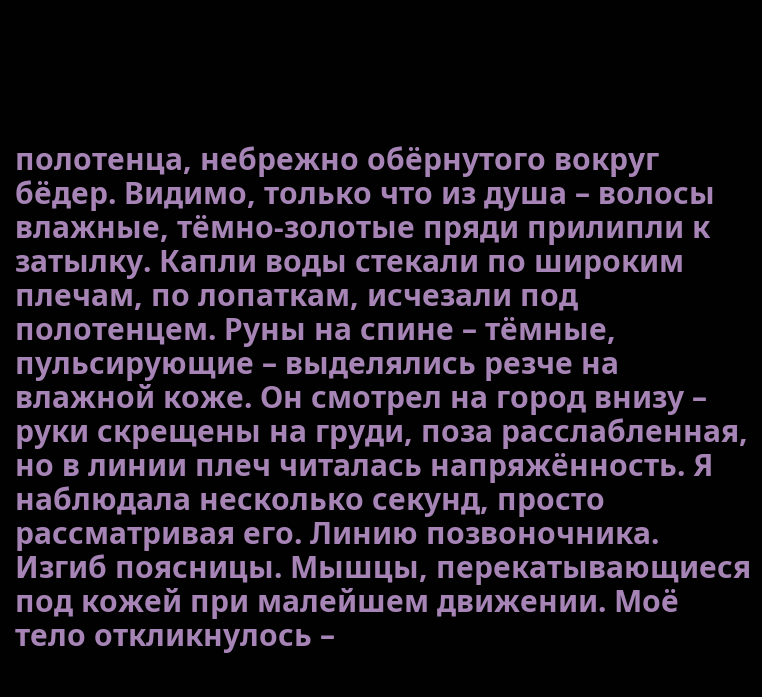полотенца, небрежно обёрнутого вокруг бёдер. Видимо, только что из душа – волосы влажные, тёмно-золотые пряди прилипли к затылку. Капли воды стекали по широким плечам, по лопаткам, исчезали под полотенцем. Руны на спине – тёмные, пульсирующие – выделялись резче на влажной коже. Он смотрел на город внизу – руки скрещены на груди, поза расслабленная, но в линии плеч читалась напряжённость. Я наблюдала несколько секунд, просто рассматривая его. Линию позвоночника. Изгиб поясницы. Мышцы, перекатывающиеся под кожей при малейшем движении. Моё тело откликнулось –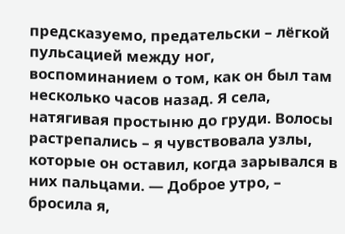предсказуемо, предательски – лёгкой пульсацией между ног, воспоминанием о том, как он был там несколько часов назад. Я села, натягивая простыню до груди. Волосы растрепались – я чувствовала узлы, которые он оставил, когда зарывался в них пальцами. — Доброе утро, – бросила я,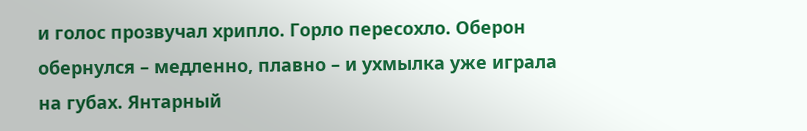и голос прозвучал хрипло. Горло пересохло. Оберон обернулся – медленно, плавно – и ухмылка уже играла на губах. Янтарный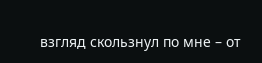взгляд скользнул по мне – от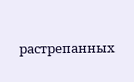растрепанных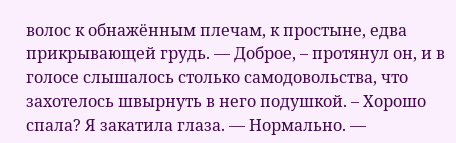волос к обнажённым плечам, к простыне, едва прикрывающей грудь. — Доброе, – протянул он, и в голосе слышалось столько самодовольства, что захотелось швырнуть в него подушкой. – Хорошо спала? Я закатила глаза. — Нормально. —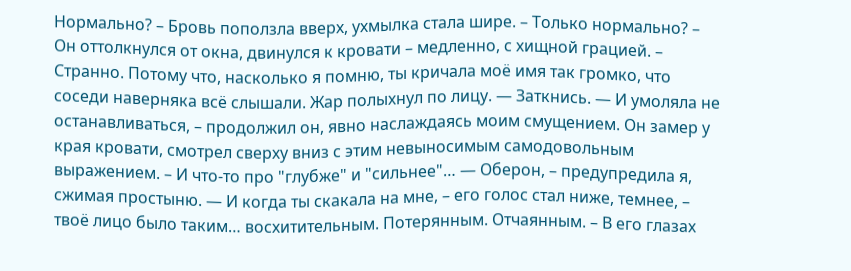Нормально? – Бровь поползла вверх, ухмылка стала шире. – Только нормально? – Он оттолкнулся от окна, двинулся к кровати – медленно, с хищной грацией. – Странно. Потому что, насколько я помню, ты кричала моё имя так громко, что соседи наверняка всё слышали. Жар полыхнул по лицу. — Заткнись. — И умоляла не останавливаться, – продолжил он, явно наслаждаясь моим смущением. Он замер у края кровати, смотрел сверху вниз с этим невыносимым самодовольным выражением. – И что-то про "глубже" и "сильнее"… — Оберон, – предупредила я, сжимая простыню. — И когда ты скакала на мне, – его голос стал ниже, темнее, – твоё лицо было таким… восхитительным. Потерянным. Отчаянным. – В его глазах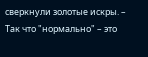сверкнули золотые искры. – Так что "нормально" – это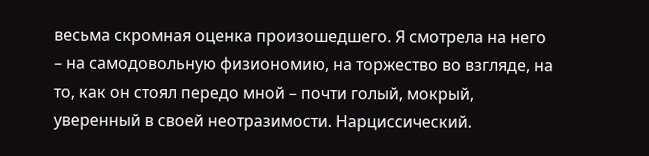весьма скромная оценка произошедшего. Я смотрела на него – на самодовольную физиономию, на торжество во взгляде, на то, как он стоял передо мной – почти голый, мокрый, уверенный в своей неотразимости. Нарциссический.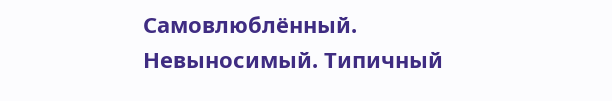Самовлюблённый. Невыносимый. Типичный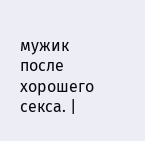мужик после хорошего секса. |